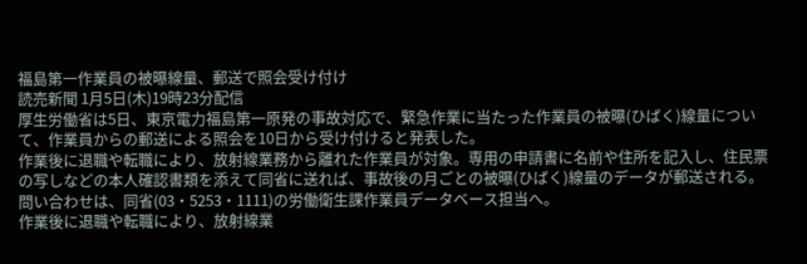福島第一作業員の被曝線量、郵送で照会受け付け
読売新聞 1月5日(木)19時23分配信
厚生労働省は5日、東京電力福島第一原発の事故対応で、緊急作業に当たった作業員の被曝(ひばく)線量について、作業員からの郵送による照会を10日から受け付けると発表した。
作業後に退職や転職により、放射線業務から離れた作業員が対象。専用の申請書に名前や住所を記入し、住民票の写しなどの本人確認書類を添えて同省に送れば、事故後の月ごとの被曝(ひばく)線量のデータが郵送される。
問い合わせは、同省(03・5253・1111)の労働衛生課作業員データベース担当へ。
作業後に退職や転職により、放射線業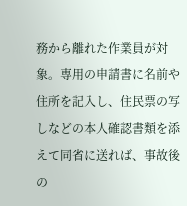務から離れた作業員が対象。専用の申請書に名前や住所を記入し、住民票の写しなどの本人確認書類を添えて同省に送れば、事故後の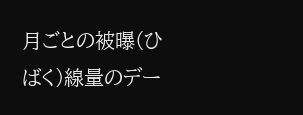月ごとの被曝(ひばく)線量のデー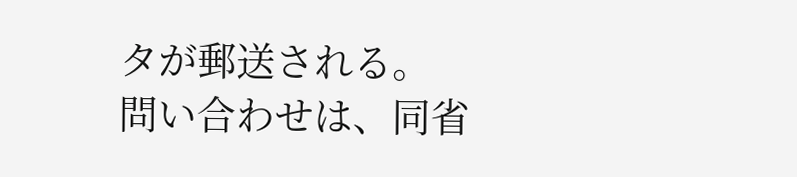タが郵送される。
問い合わせは、同省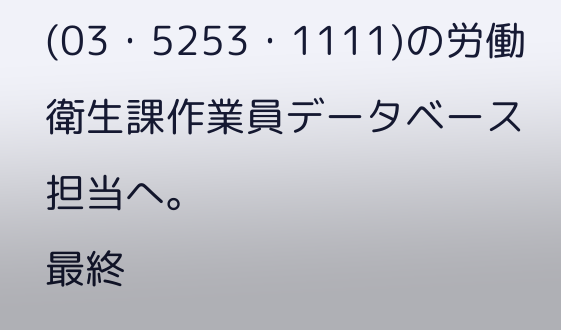(03・5253・1111)の労働衛生課作業員データベース担当へ。
最終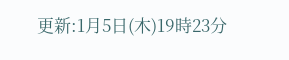更新:1月5日(木)19時23分